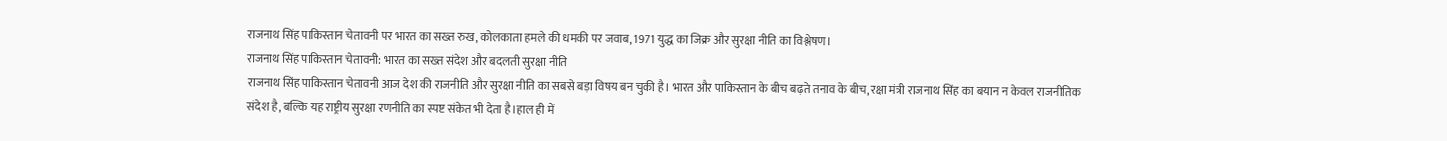राजनाथ सिंह पाकिस्तान चेतावनी पर भारत का सख्त रुख, कोलकाता हमले की धमकी पर जवाब, 1971 युद्ध का जिक्र और सुरक्षा नीति का विश्लेषण।
राजनाथ सिंह पाकिस्तान चेतावनी: भारत का सख्त संदेश और बदलती सुरक्षा नीति
राजनाथ सिंह पाकिस्तान चेतावनी आज देश की राजनीति और सुरक्षा नीति का सबसे बड़ा विषय बन चुकी है। भारत और पाकिस्तान के बीच बढ़ते तनाव के बीच, रक्षा मंत्री राजनाथ सिंह का बयान न केवल राजनीतिक संदेश है, बल्कि यह राष्ट्रीय सुरक्षा रणनीति का स्पष्ट संकेत भी देता है।हाल ही में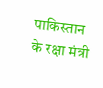पाकिस्तान के रक्षा मंत्री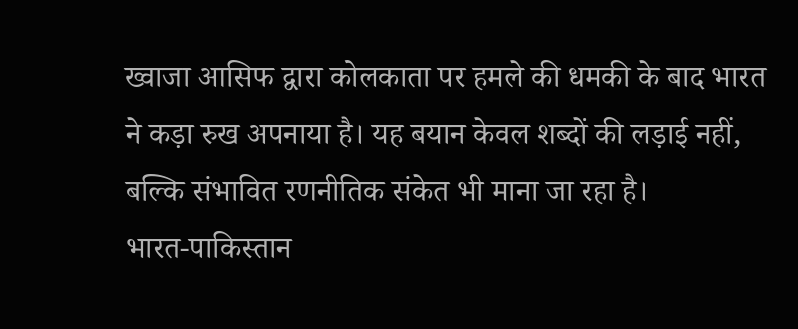ख्वाजा आसिफ द्वारा कोलकाता पर हमले की धमकी के बाद भारत ने कड़ा रुख अपनाया है। यह बयान केवल शब्दों की लड़ाई नहीं, बल्कि संभावित रणनीतिक संकेत भी माना जा रहा है।
भारत-पाकिस्तान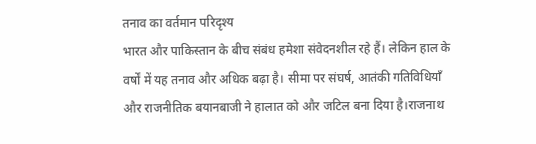तनाव का वर्तमान परिदृश्य
भारत और पाकिस्तान के बीच संबंध हमेशा संवेदनशील रहे हैं। लेकिन हाल के वर्षों में यह तनाव और अधिक बढ़ा है। सीमा पर संघर्ष, आतंकी गतिविधियाँ और राजनीतिक बयानबाजी ने हालात को और जटिल बना दिया है।राजनाथ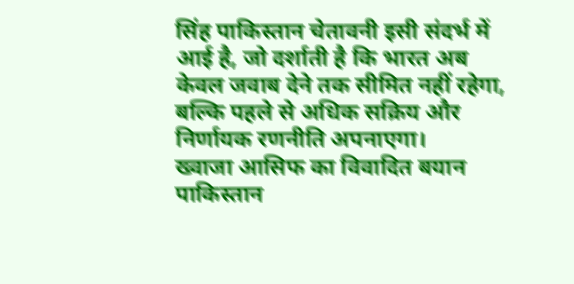सिंह पाकिस्तान चेतावनी इसी संदर्भ में आई है, जो दर्शाती है कि भारत अब केवल जवाब देने तक सीमित नहीं रहेगा, बल्कि पहले से अधिक सक्रिय और निर्णायक रणनीति अपनाएगा।
ख्वाजा आसिफ का विवादित बयान
पाकिस्तान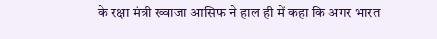के रक्षा मंत्री ख्वाजा आसिफ ने हाल ही में कहा कि अगर भारत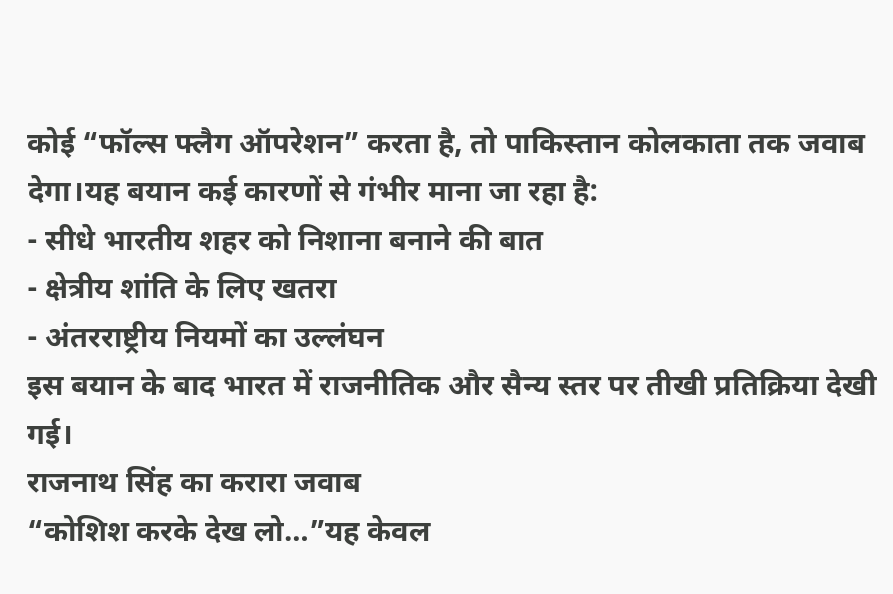कोई “फॉल्स फ्लैग ऑपरेशन” करता है, तो पाकिस्तान कोलकाता तक जवाब देगा।यह बयान कई कारणों से गंभीर माना जा रहा है:
- सीधे भारतीय शहर को निशाना बनाने की बात
- क्षेत्रीय शांति के लिए खतरा
- अंतरराष्ट्रीय नियमों का उल्लंघन
इस बयान के बाद भारत में राजनीतिक और सैन्य स्तर पर तीखी प्रतिक्रिया देखी गई।
राजनाथ सिंह का करारा जवाब
“कोशिश करके देख लो…”यह केवल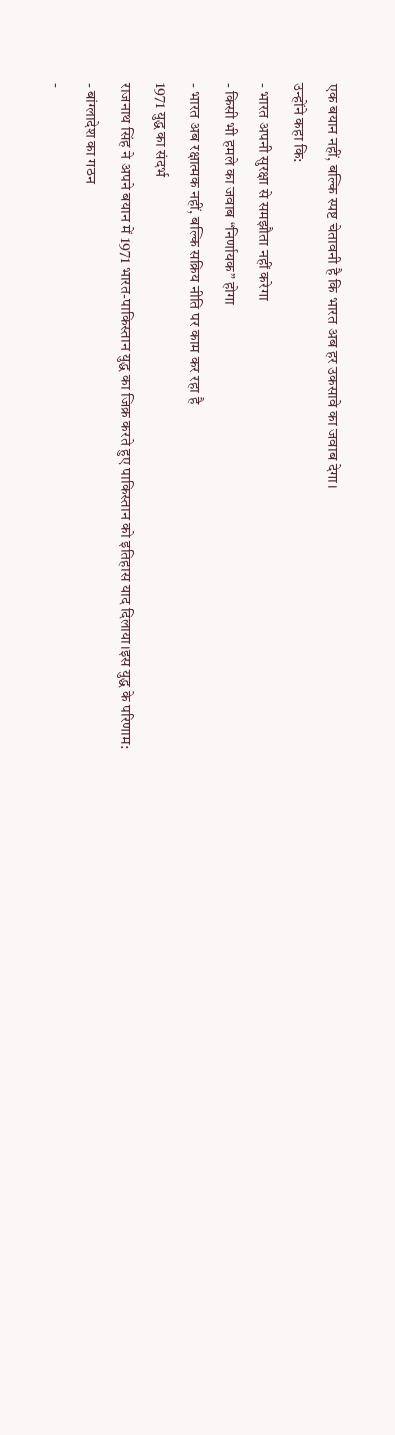एक बयान नहीं, बल्कि स्पष्ट चेतावनी है कि भारत अब हर उकसावे का जवाब देगा।
उन्होंने कहा कि:
- भारत अपनी सुरक्षा से समझौता नहीं करेगा
- किसी भी हमले का जवाब “निर्णायक” होगा
- भारत अब रक्षात्मक नहीं, बल्कि सक्रिय नीति पर काम कर रहा है
1971 युद्ध का संदर्भ
राजनाथ सिंह ने अपने बयान में 1971 भारत-पाकिस्तान युद्ध का जिक्र करते हुए पाकिस्तान को इतिहास याद दिलाया।इस युद्ध के परिणाम:
- बांग्लादेश का गठन
-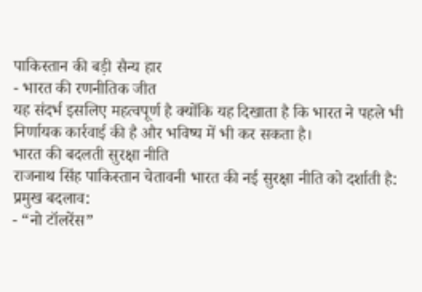पाकिस्तान की बड़ी सैन्य हार
- भारत की रणनीतिक जीत
यह संदर्भ इसलिए महत्वपूर्ण है क्योंकि यह दिखाता है कि भारत ने पहले भी निर्णायक कार्रवाई की है और भविष्य में भी कर सकता है।
भारत की बदलती सुरक्षा नीति
राजनाथ सिंह पाकिस्तान चेतावनी भारत की नई सुरक्षा नीति को दर्शाती है:
प्रमुख बदलाव:
- “नो टॉलरेंस”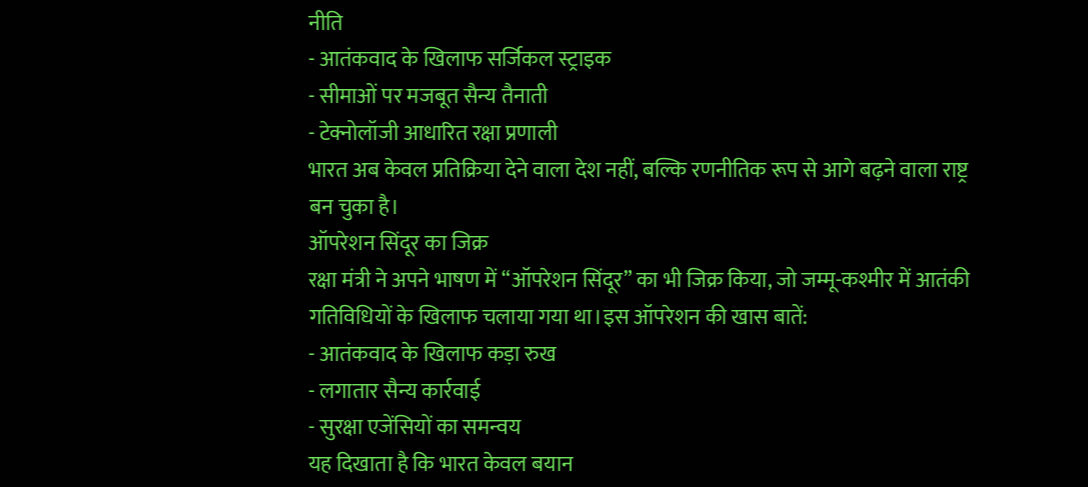नीति
- आतंकवाद के खिलाफ सर्जिकल स्ट्राइक
- सीमाओं पर मजबूत सैन्य तैनाती
- टेक्नोलॉजी आधारित रक्षा प्रणाली
भारत अब केवल प्रतिक्रिया देने वाला देश नहीं, बल्कि रणनीतिक रूप से आगे बढ़ने वाला राष्ट्र बन चुका है।
ऑपरेशन सिंदूर का जिक्र
रक्षा मंत्री ने अपने भाषण में “ऑपरेशन सिंदूर” का भी जिक्र किया, जो जम्मू-कश्मीर में आतंकी गतिविधियों के खिलाफ चलाया गया था।इस ऑपरेशन की खास बातें:
- आतंकवाद के खिलाफ कड़ा रुख
- लगातार सैन्य कार्रवाई
- सुरक्षा एजेंसियों का समन्वय
यह दिखाता है कि भारत केवल बयान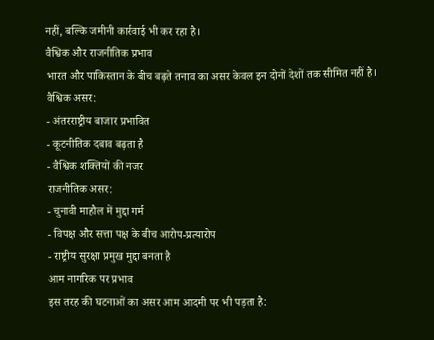नहीं, बल्कि जमीनी कार्रवाई भी कर रहा है।
वैश्विक और राजनीतिक प्रभाव
भारत और पाकिस्तान के बीच बढ़ते तनाव का असर केवल इन दोनों देशों तक सीमित नहीं है।
वैश्विक असर:
- अंतरराष्ट्रीय बाजार प्रभावित
- कूटनीतिक दबाव बढ़ता है
- वैश्विक शक्तियों की नजर
राजनीतिक असर:
- चुनावी माहौल में मुद्दा गर्म
- विपक्ष और सत्ता पक्ष के बीच आरोप-प्रत्यारोप
- राष्ट्रीय सुरक्षा प्रमुख मुद्दा बनता है
आम नागरिक पर प्रभाव
इस तरह की घटनाओं का असर आम आदमी पर भी पड़ता है: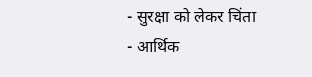- सुरक्षा को लेकर चिंता
- आर्थिक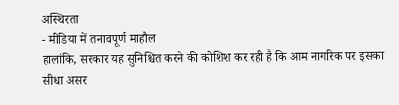अस्थिरता
- मीडिया में तनावपूर्ण माहौल
हालांकि, सरकार यह सुनिश्चित करने की कोशिश कर रही है कि आम नागरिक पर इसका सीधा असर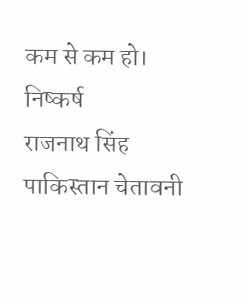कम से कम हो।
निष्कर्ष
राजनाथ सिंह पाकिस्तान चेतावनी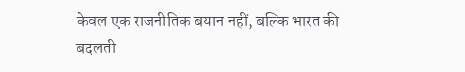केवल एक राजनीतिक बयान नहीं, बल्कि भारत की बदलती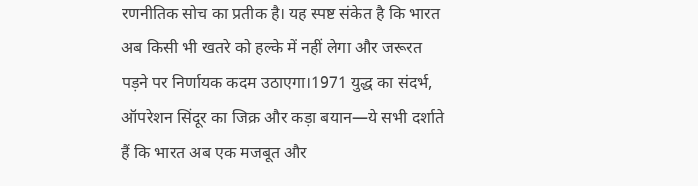रणनीतिक सोच का प्रतीक है। यह स्पष्ट संकेत है कि भारत अब किसी भी खतरे को हल्के में नहीं लेगा और जरूरत पड़ने पर निर्णायक कदम उठाएगा।1971 युद्ध का संदर्भ, ऑपरेशन सिंदूर का जिक्र और कड़ा बयान—ये सभी दर्शाते हैं कि भारत अब एक मजबूत और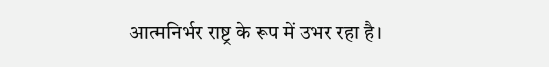आत्मनिर्भर राष्ट्र के रूप में उभर रहा है।